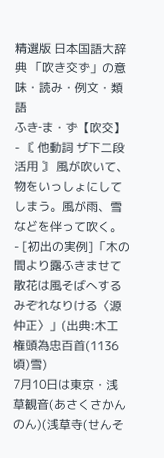精選版 日本国語大辞典 「吹き交ず」の意味・読み・例文・類語
ふき‐ま・ず【吹交】
- 〘 他動詞 ザ下二段活用 〙 風が吹いて、物をいっしょにしてしまう。風が雨、雪などを伴って吹く。
- [初出の実例]「木の間より露ふきませて散花は風そばへするみぞれなりける〈源仲正〉」(出典:木工権頭為忠百首(1136頃)雪)
7月10日は東京・浅草観音(あさくさかんのん)(浅草寺(せんそ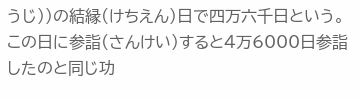うじ))の結縁(けちえん)日で四万六千日という。この日に参詣(さんけい)すると4万6000日参詣したのと同じ功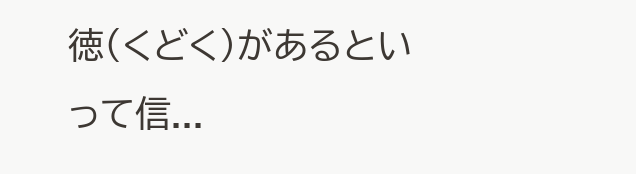徳(くどく)があるといって信...